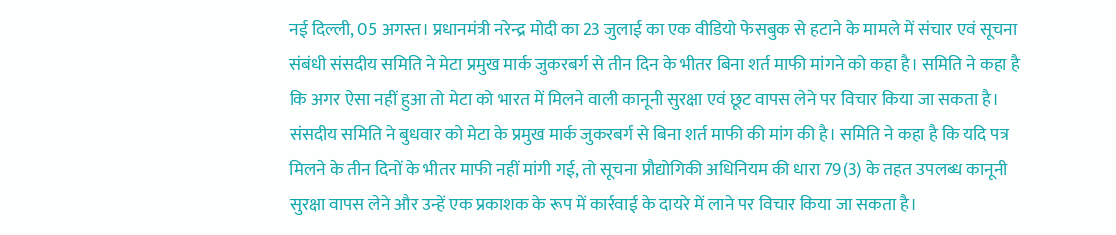नई दिल्ली, 05 अगस्त। प्रधानमंत्री नरेन्द्र मोदी का 23 जुलाई का एक वीडियो फेसबुक से हटाने के मामले में संचार एवं सूचना संबंधी संसदीय समिति ने मेटा प्रमुख मार्क जुकरबर्ग से तीन दिन के भीतर बिना शर्त माफी मांगने को कहा है। समिति ने कहा है कि अगर ऐसा नहीं हुआ तो मेटा को भारत में मिलने वाली कानूनी सुरक्षा एवं छूट वापस लेने पर विचार किया जा सकता है।
संसदीय समिति ने बुधवार को मेटा के प्रमुख मार्क जुकरबर्ग से बिना शर्त माफी की मांग की है। समिति ने कहा है कि यदि पत्र मिलने के तीन दिनों के भीतर माफी नहीं मांगी गई, तो सूचना प्रौद्योगिकी अधिनियम की धारा 79(3) के तहत उपलब्ध कानूनी सुरक्षा वापस लेने और उन्हें एक प्रकाशक के रूप में कार्रवाई के दायरे में लाने पर विचार किया जा सकता है।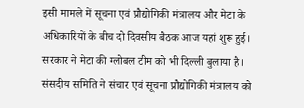इसी मामले में सूचना एवं प्रौद्योगिकी मंत्रालय और मेटा के अधिकारियों के बीच दो दिवसीय बैठक आज यहां शुरू हुई। सरकार ने मेटा की ग्लोबल टीम को भी दिल्ली बुलाया है।
संसदीय समिति ने संचार एवं सूचना प्रौद्योगिकी मंत्रालय को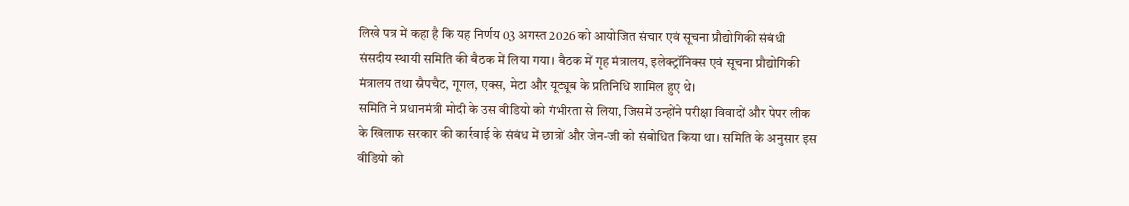लिखे पत्र में कहा है कि यह निर्णय 03 अगस्त 2026 को आयोजित संचार एवं सूचना प्रौद्योगिकी संबंधी संसदीय स्थायी समिति की बैठक में लिया गया। बैठक में गृह मंत्रालय, इलेक्ट्रॉनिक्स एवं सूचना प्रौद्योगिकी मंत्रालय तथा स्नैपचैट, गूगल, एक्स, मेटा और यूट्यूब के प्रतिनिधि शामिल हुए थे।
समिति ने प्रधानमंत्री मोदी के उस वीडियो को गंभीरता से लिया, जिसमें उन्होंने परीक्षा विवादों और पेपर लीक के खिलाफ सरकार की कार्रवाई के संबंध में छात्रों और जेन-जी को संबोधित किया था। समिति के अनुसार इस वीडियो को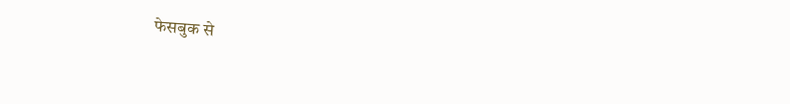फेसबुक से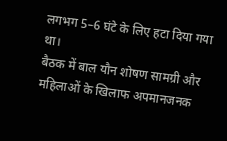लगभग 5–6 घंटे के लिए हटा दिया गया था।
बैठक में बाल यौन शोषण सामग्री और महिलाओं के खिलाफ अपमानजनक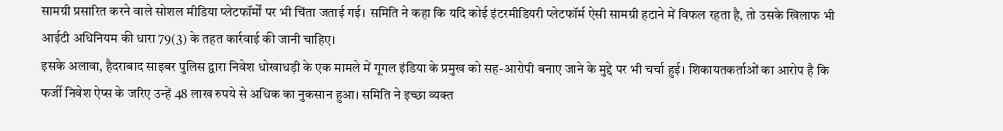सामग्री प्रसारित करने वाले सोशल मीडिया प्लेटफॉर्मों पर भी चिंता जताई गई। समिति ने कहा कि यदि कोई इंटरमीडियरी प्लेटफॉर्म ऐसी सामग्री हटाने में विफल रहता है, तो उसके खिलाफ भी आईटी अधिनियम की धारा 79(3) के तहत कार्रवाई की जानी चाहिए।
इसके अलावा, हैदराबाद साइबर पुलिस द्वारा निवेश धोखाधड़ी के एक मामले में गूगल इंडिया के प्रमुख को सह-आरोपी बनाए जाने के मुद्दे पर भी चर्चा हुई। शिकायतकर्ताओं का आरोप है कि फर्जी निवेश ऐप्स के जरिए उन्हें 48 लाख रुपये से अधिक का नुकसान हुआ। समिति ने इच्छा व्यक्त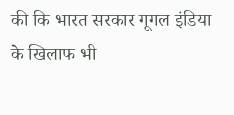की कि भारत सरकार गूगल इंडिया के खिलाफ भी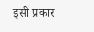इसी प्रकार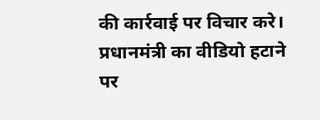की कार्रवाई पर विचार करे। प्रधानमंत्री का वीडियो हटाने पर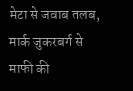मेटा से जवाब तलब, मार्क जुकरबर्ग से माफी की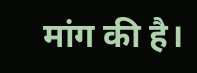मांग की है।